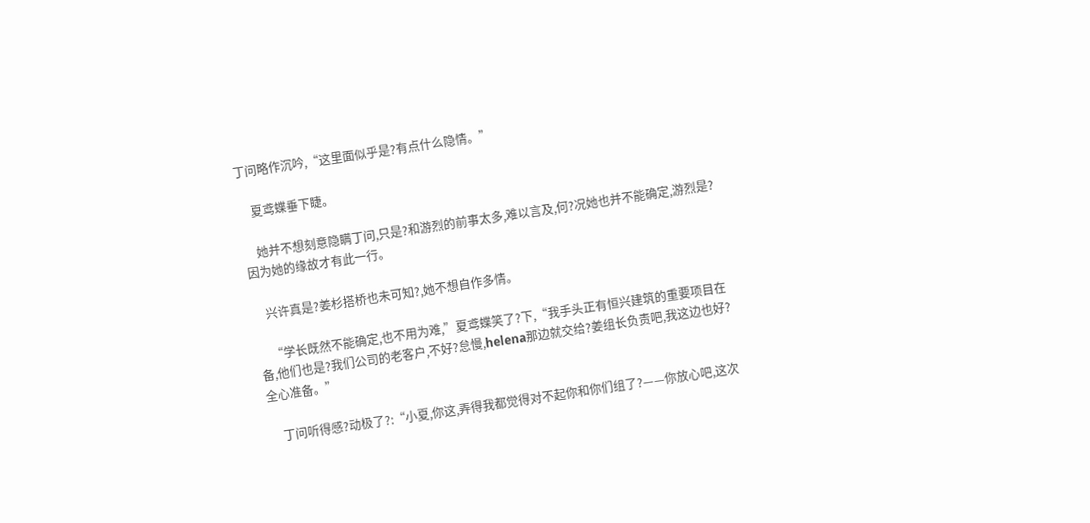丁问略作沉吟,“这里面似乎是?有点什么隐情。”

    夏鸢蝶垂下睫。

    她并不想刻意隐瞒丁问,只是?和游烈的前事太多,难以言及,何?况她也并不能确定,游烈是?因为她的缘故才有此一行。

    兴许真是?姜杉搭桥也未可知?,她不想自作多情。

    “学长既然不能确定,也不用为难,”夏鸢蝶笑了?下,“我手头正有恒兴建筑的重要项目在备,他们也是?我们公司的老客户,不好?怠慢,helena那边就交给?姜组长负责吧,我这边也好?全心准备。”

    丁问听得感?动极了?:“小夏,你这,弄得我都觉得对不起你和你们组了?——你放心吧,这次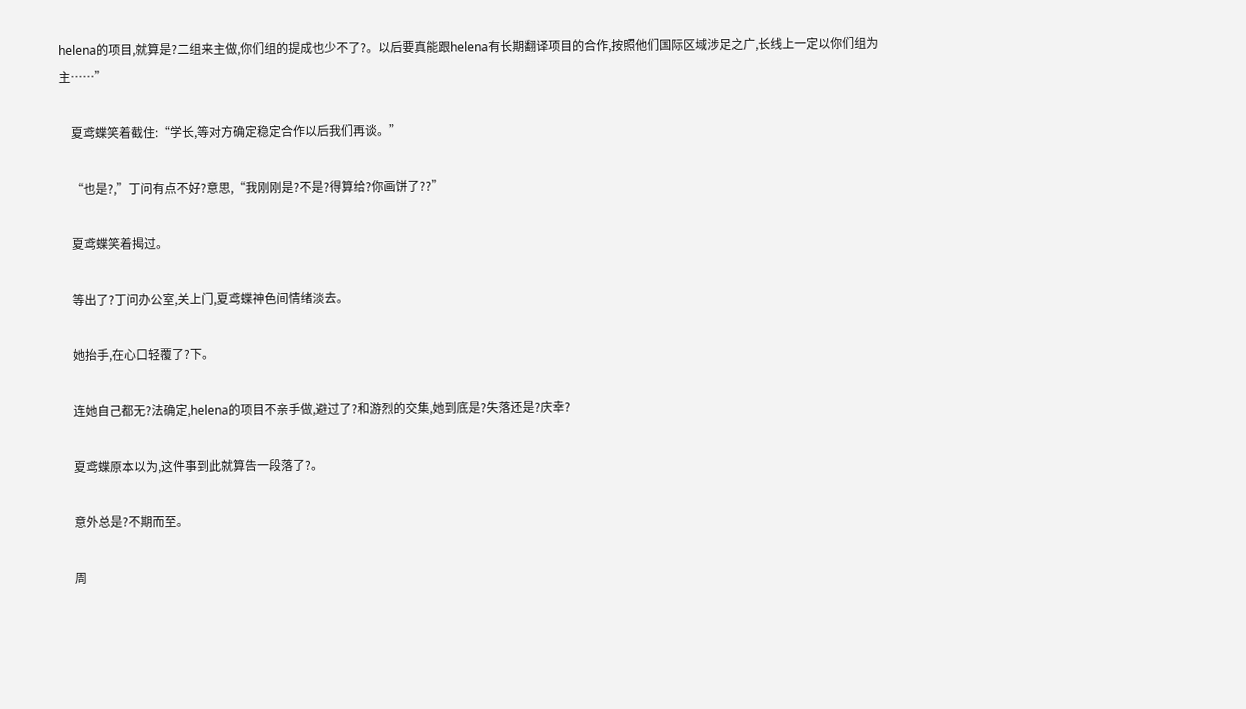helena的项目,就算是?二组来主做,你们组的提成也少不了?。以后要真能跟helena有长期翻译项目的合作,按照他们国际区域涉足之广,长线上一定以你们组为主……”

    夏鸢蝶笑着截住:“学长,等对方确定稳定合作以后我们再谈。”

    “也是?,”丁问有点不好?意思,“我刚刚是?不是?得算给?你画饼了??”

    夏鸢蝶笑着揭过。

    等出了?丁问办公室,关上门,夏鸢蝶神色间情绪淡去。

    她抬手,在心口轻覆了?下。

    连她自己都无?法确定,helena的项目不亲手做,避过了?和游烈的交集,她到底是?失落还是?庆幸?

    夏鸢蝶原本以为,这件事到此就算告一段落了?。

    意外总是?不期而至。

    周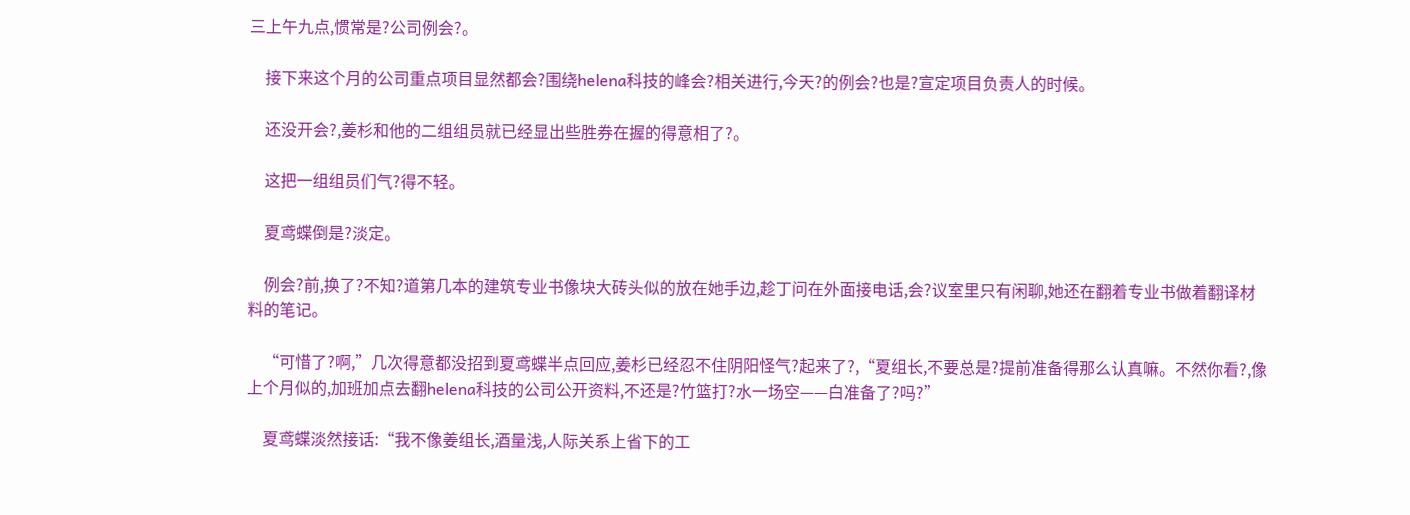三上午九点,惯常是?公司例会?。

    接下来这个月的公司重点项目显然都会?围绕helena科技的峰会?相关进行,今天?的例会?也是?宣定项目负责人的时候。

    还没开会?,姜杉和他的二组组员就已经显出些胜券在握的得意相了?。

    这把一组组员们气?得不轻。

    夏鸢蝶倒是?淡定。

    例会?前,换了?不知?道第几本的建筑专业书像块大砖头似的放在她手边,趁丁问在外面接电话,会?议室里只有闲聊,她还在翻着专业书做着翻译材料的笔记。

    “可惜了?啊,”几次得意都没招到夏鸢蝶半点回应,姜杉已经忍不住阴阳怪气?起来了?,“夏组长,不要总是?提前准备得那么认真嘛。不然你看?,像上个月似的,加班加点去翻helena科技的公司公开资料,不还是?竹篮打?水一场空——白准备了?吗?”

    夏鸢蝶淡然接话:“我不像姜组长,酒量浅,人际关系上省下的工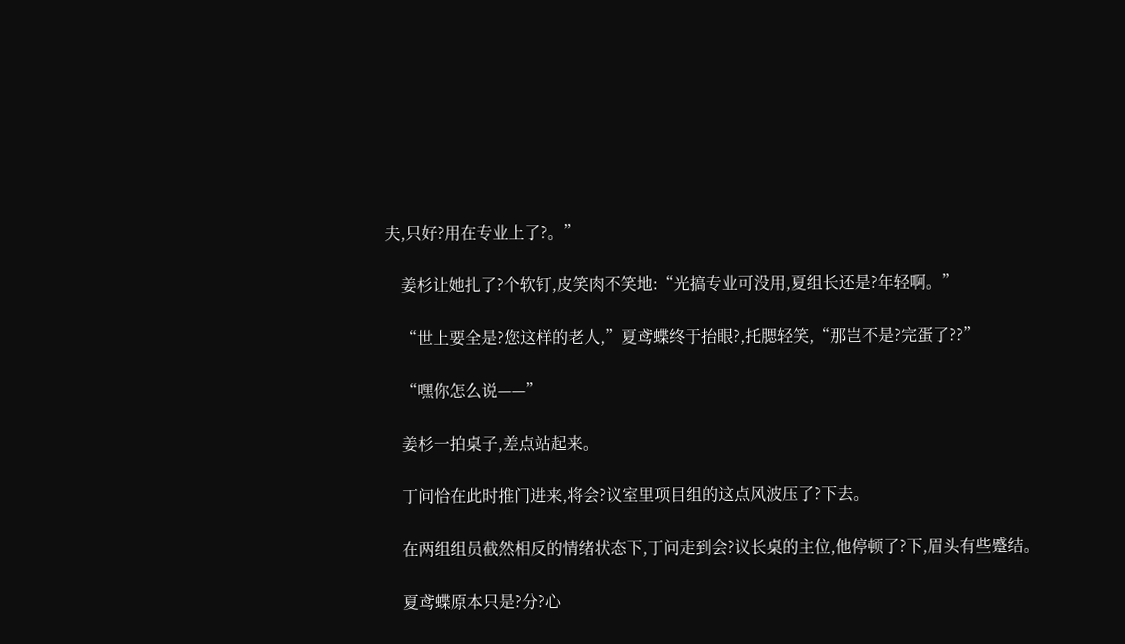夫,只好?用在专业上了?。”

    姜杉让她扎了?个软钉,皮笑肉不笑地:“光搞专业可没用,夏组长还是?年轻啊。”

    “世上要全是?您这样的老人,”夏鸢蝶终于抬眼?,托腮轻笑,“那岂不是?完蛋了??”

    “嘿你怎么说——”

    姜杉一拍桌子,差点站起来。

    丁问恰在此时推门进来,将会?议室里项目组的这点风波压了?下去。

    在两组组员截然相反的情绪状态下,丁问走到会?议长桌的主位,他停顿了?下,眉头有些蹙结。

    夏鸢蝶原本只是?分?心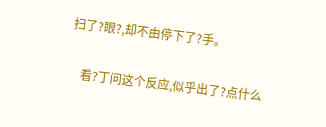扫了?眼?,却不由停下了?手。

    看?丁问这个反应,似乎出了?点什么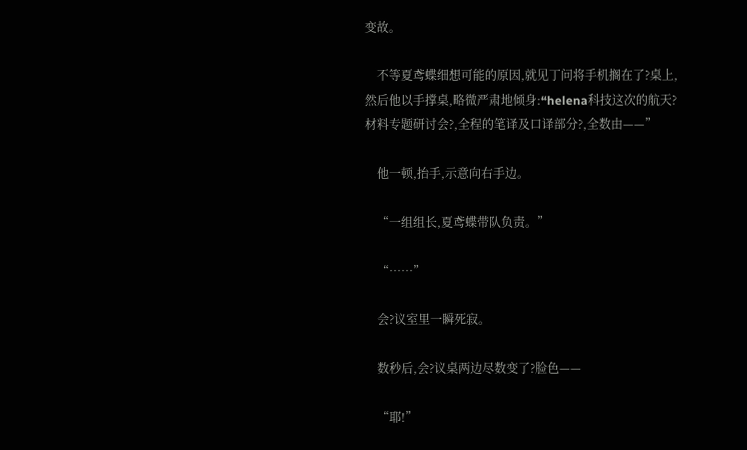变故。

    不等夏鸢蝶细想可能的原因,就见丁问将手机搁在了?桌上,然后他以手撑桌,略微严肃地倾身:“helena科技这次的航天?材料专题研讨会?,全程的笔译及口译部分?,全数由——”

    他一顿,抬手,示意向右手边。

    “一组组长,夏鸢蝶带队负责。”

    “……”

    会?议室里一瞬死寂。

    数秒后,会?议桌两边尽数变了?脸色——

    “耶!”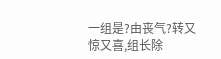一组是?由丧气?转又惊又喜,组长除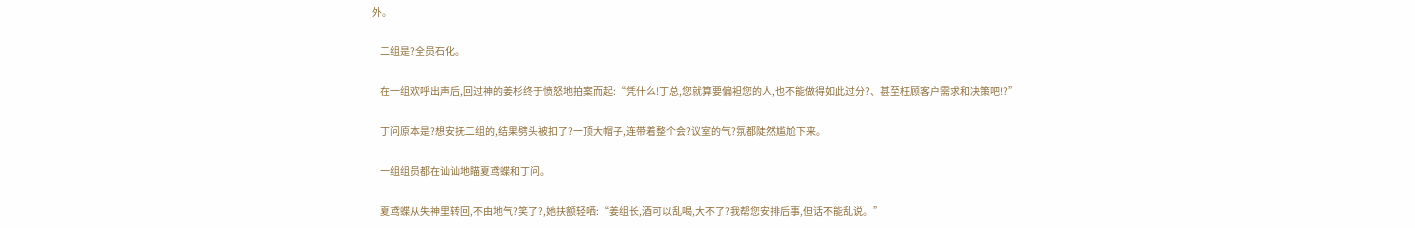外。

    二组是?全员石化。

    在一组欢呼出声后,回过神的姜杉终于愤怒地拍案而起:“凭什么!丁总,您就算要偏袒您的人,也不能做得如此过分?、甚至枉顾客户需求和决策吧!?”

    丁问原本是?想安抚二组的,结果劈头被扣了?一顶大帽子,连带着整个会?议室的气?氛都陡然尴尬下来。

    一组组员都在讪讪地瞄夏鸢蝶和丁问。

    夏鸢蝶从失神里转回,不由地气?笑了?,她扶额轻哂:“姜组长,酒可以乱喝,大不了?我帮您安排后事,但话不能乱说。”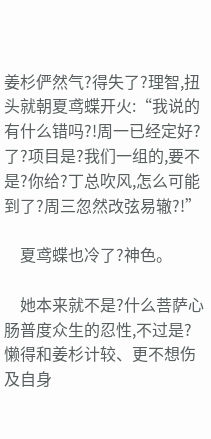姜杉俨然气?得失了?理智,扭头就朝夏鸢蝶开火:“我说的有什么错吗?!周一已经定好?了?项目是?我们一组的,要不是?你给?丁总吹风,怎么可能到了?周三忽然改弦易辙?!”

    夏鸢蝶也冷了?神色。

    她本来就不是?什么菩萨心肠普度众生的忍性,不过是?懒得和姜杉计较、更不想伤及自身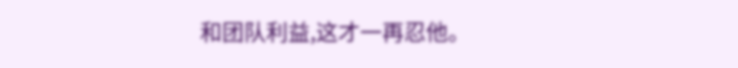和团队利益,这才一再忍他。